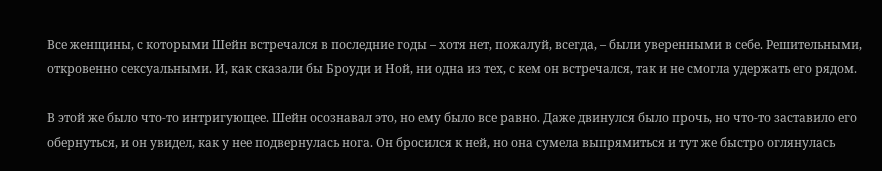Все женщины, с которыми Шейн встречался в последние годы – хотя нет, пожалуй, всегда, – были уверенными в себе. Решительными, откровенно сексуальными. И, как сказали бы Броуди и Ной, ни одна из тех, с кем он встречался, так и не смогла удержать его рядом.

В этой же было что-то интригующее. Шейн осознавал это, но ему было все равно. Даже двинулся было прочь, но что-то заставило его обернуться, и он увидел, как у нее подвернулась нога. Он бросился к ней, но она сумела выпрямиться и тут же быстро оглянулась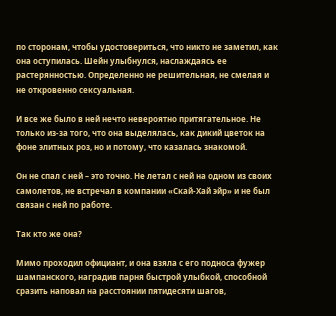по сторонам, чтобы удостовериться, что никто не заметил, как она оступилась. Шейн улыбнулся, наслаждаясь ее растерянностью. Определенно не решительная, не смелая и не откровенно сексуальная.

И все же было в ней нечто невероятно притягательное. Не только из-за того, что она выделялась, как дикий цветок на фоне элитных роз, но и потому, что казалась знакомой.

Он не спал с ней – это точно. Не летал с ней на одном из своих самолетов, не встречал в компании «Скай-Хай эйр» и не был связан с ней по работе.

Так кто же она?

Мимо проходил официант, и она взяла с его подноса фужер шампанского, наградив парня быстрой улыбкой, способной сразить наповал на расстоянии пятидесяти шагов,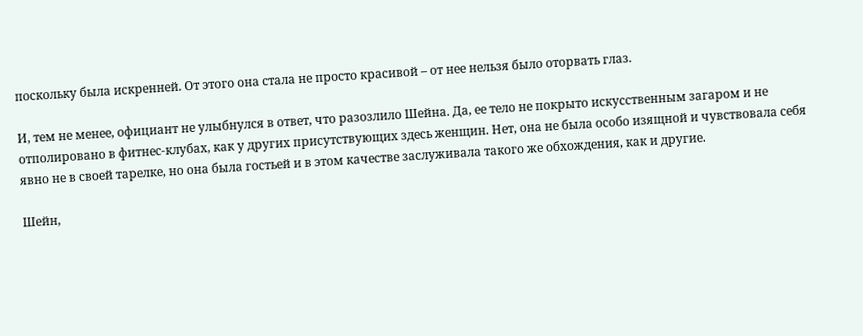поскольку была искренней. От этого она стала не просто красивой – от нее нельзя было оторвать глаз.

И, тем не менее, официант не улыбнулся в ответ, что разозлило Шейна. Да, ее тело не покрыто искусственным загаром и не отполировано в фитнес-клубах, как у других присутствующих здесь женщин. Нет, она не была особо изящной и чувствовала себя явно не в своей тарелке, но она была гостьей и в этом качестве заслуживала такого же обхождения, как и другие.

Шейн,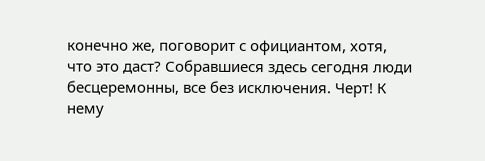конечно же, поговорит с официантом, хотя, что это даст? Собравшиеся здесь сегодня люди бесцеремонны, все без исключения. Черт! К нему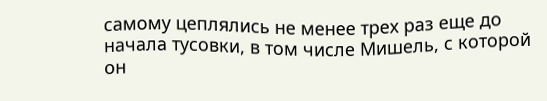самому цеплялись не менее трех раз еще до начала тусовки, в том числе Мишель, с которой он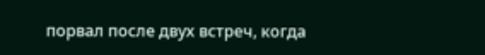порвал после двух встреч, когда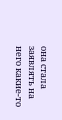она стала заявлять на него какие-то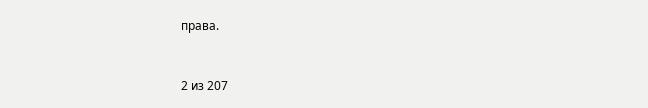права.



2 из 207